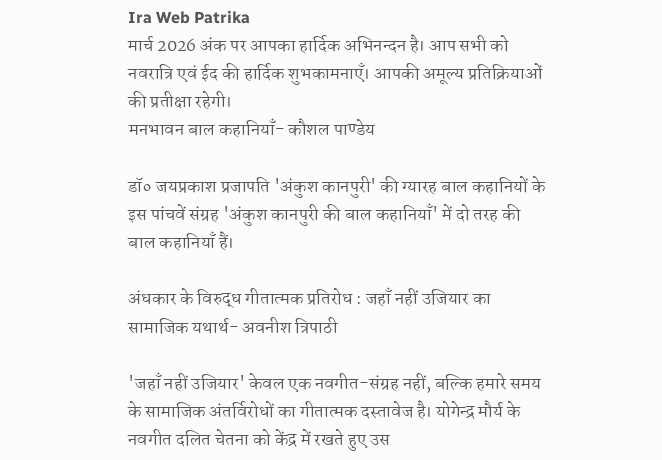Ira Web Patrika
मार्च 2026 अंक पर आपका हार्दिक अभिनन्दन है। आप सभी को नवरात्रि एवं ईद की हार्दिक शुभकामनाएँ। आपकी अमूल्य प्रतिक्रियाओं की प्रतीक्षा रहेगी।
मनभावन बाल कहानियाँ- कौशल पाण्डेय

डॉ० जयप्रकाश प्रजापति 'अंकुश कानपुरी' की ग्यारह बाल कहानियों के इस पांचवें संग्रह 'अंकुश कानपुरी की बाल कहानियाँ' में दो तरह की बाल कहानियाँ हैं।

अंधकार के विरुद्ध गीतात्मक प्रतिरोध : जहाँ नहीं उजियार का सामाजिक यथार्थ- अवनीश त्रिपाठी

'जहाँ नहीं उजियार' केवल एक नवगीत-संग्रह नहीं, बल्कि हमारे समय के सामाजिक अंतर्विरोधों का गीतात्मक दस्तावेज है। योगेन्द्र मौर्य के नवगीत दलित चेतना को केंद्र में रखते हुए उस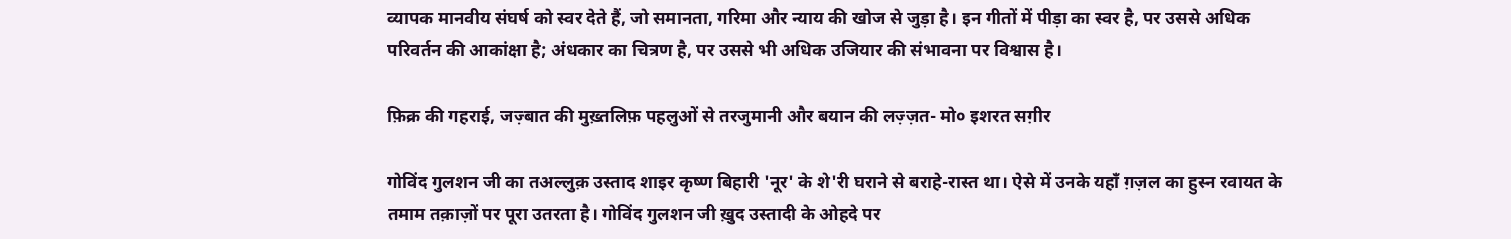व्यापक मानवीय संघर्ष को स्वर देते हैं, जो समानता, गरिमा और न्याय की खोज से जुड़ा है। इन गीतों में पीड़ा का स्वर है, पर उससे अधिक परिवर्तन की आकांक्षा है; अंधकार का चित्रण है, पर उससे भी अधिक उजियार की संभावना पर विश्वास है।

फ़िक्र की गहराई, जज़्बात की मुख़्तलिफ़ पहलुओं से तरजुमानी और बयान की लज़्ज़त- मो० इशरत सग़ीर

गोविंद गुलशन जी का तअल्लुक़ उस्ताद शाइर कृष्ण बिहारी 'नूर' के शे'री घराने से बराहे-रास्त था। ऐसे में उनके यहाँ ग़ज़ल का हुस्न रवायत के तमाम तक़ाज़ों पर पूरा उतरता है। गोविंद गुलशन जी ख़ुद उस्तादी के ओहदे पर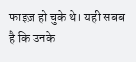फाइज़ हो चुके थे। यही सबब है कि उनके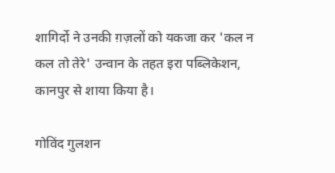शागिर्दो ने उनकी ग़ज़लों को यकजा कर 'कल न कल तो तेरे' उन्वान के तहत इरा पब्लिकेशन, कानपुर से शाया किया है।

गोविंद गुलशन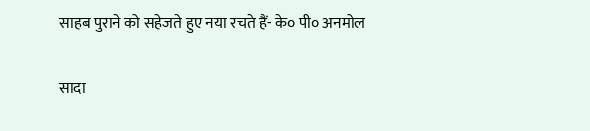साहब पुराने को सहेजते हुए नया रचते हैं- के० पी० अनमोल

सादा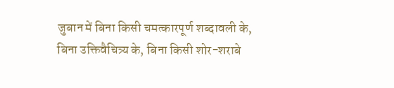जुबान में बिना किसी चमत्कारपूर्ण शब्दावली के, बिना उक्तिवैचित्र्य के, बिना किसी शोर-शराबे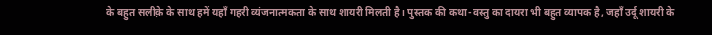के बहुत सलीक़े के साथ हमें यहाँ गहरी व्यंजनात्मकता के साथ शायरी मिलती है। पुस्तक की कथा-वस्तु का दायरा भी बहुत व्यापक है, जहाँ उर्दू शायरी के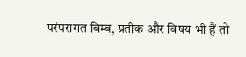परंपरागत बिम्ब, प्रतीक और विषय भी हैं तो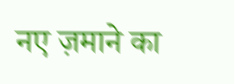नए ज़माने का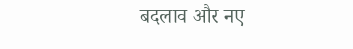बदलाव और नए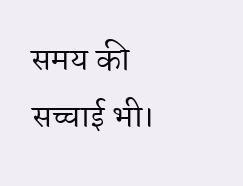समय की सच्चाई भी।